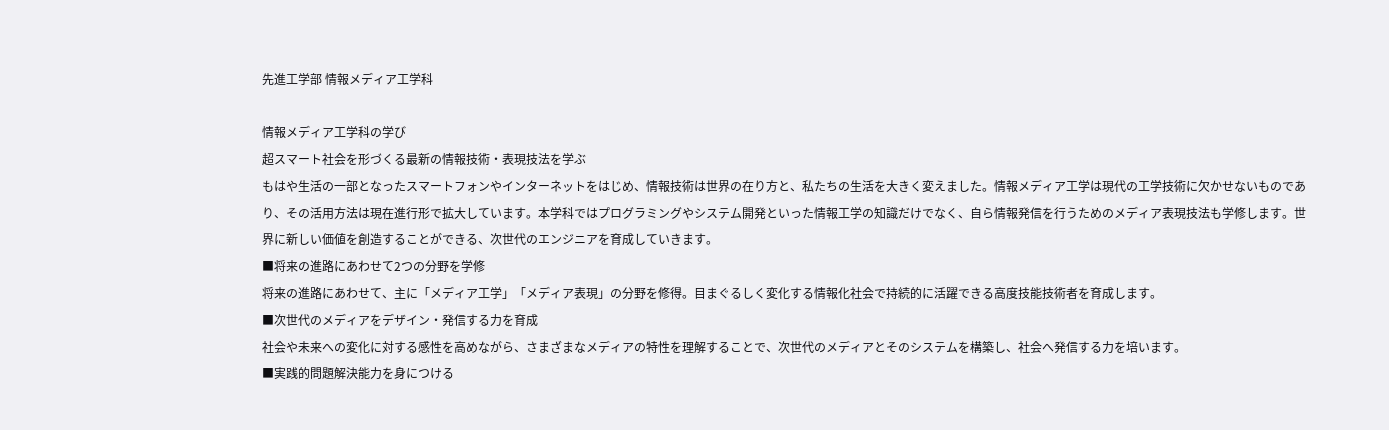先進工学部 情報メディア工学科

情報メディア工学科の学び
超スマート社会を形づくる最新の情報技術・表現技法を学ぶ
もはや生活の一部となったスマートフォンやインターネットをはじめ、情報技術は世界の在り方と、私たちの生活を大きく変えました。情報メディア工学は現代の工学技術に欠かせないものであり、その活用方法は現在進行形で拡大しています。本学科ではプログラミングやシステム開発といった情報工学の知識だけでなく、自ら情報発信を行うためのメディア表現技法も学修します。世界に新しい価値を創造することができる、次世代のエンジニアを育成していきます。
■将来の進路にあわせて2つの分野を学修
将来の進路にあわせて、主に「メディア工学」「メディア表現」の分野を修得。目まぐるしく変化する情報化社会で持続的に活躍できる高度技能技術者を育成します。
■次世代のメディアをデザイン・発信する力を育成
社会や未来への変化に対する感性を高めながら、さまざまなメディアの特性を理解することで、次世代のメディアとそのシステムを構築し、社会へ発信する力を培います。
■実践的問題解決能力を身につける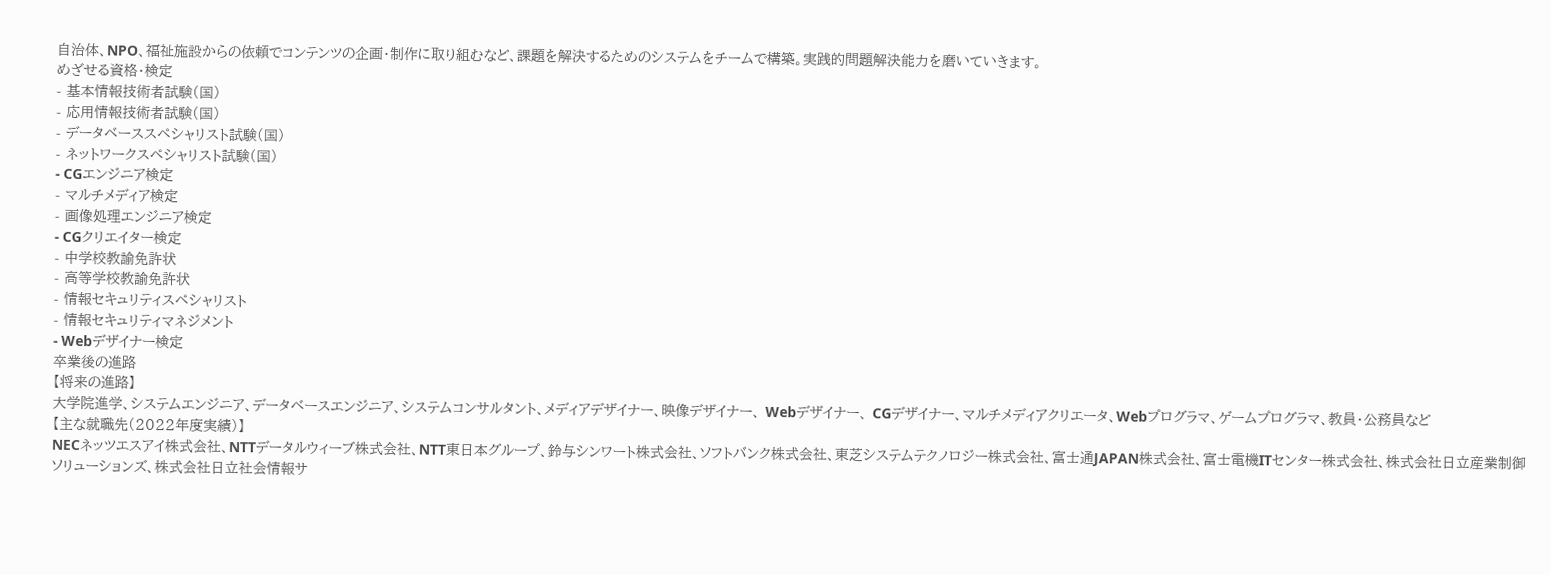自治体、NPO、福祉施設からの依頼でコンテンツの企画・制作に取り組むなど、課題を解決するためのシステムをチームで構築。実践的問題解決能力を磨いていきます。
めざせる資格・検定
- 基本情報技術者試験(国)
- 応用情報技術者試験(国)
- データベーススペシャリスト試験(国)
- ネットワークスペシャリスト試験(国)
- CGエンジニア検定
- マルチメディア検定
- 画像処理エンジニア検定
- CGクリエイター検定
- 中学校教諭免許状
- 高等学校教諭免許状
- 情報セキュリティスペシャリスト
- 情報セキュリティマネジメント
- Webデザイナー検定
卒業後の進路
【将来の進路】
大学院進学、システムエンジニア、データベースエンジニア、システムコンサルタント、メディアデザイナー、映像デザイナー、 Webデザイナー、 CGデザイナー、マルチメディアクリエータ、Webプログラマ、ゲームプログラマ、教員・公務員など
【主な就職先(2022年度実績)】
NECネッツエスアイ株式会社、NTTデータルウィーブ株式会社、NTT東日本グループ、鈴与シンワート株式会社、ソフトバンク株式会社、東芝システムテクノロジー株式会社、富士通JAPAN株式会社、富士電機ITセンター株式会社、株式会社日立産業制御ソリューションズ、株式会社日立社会情報サ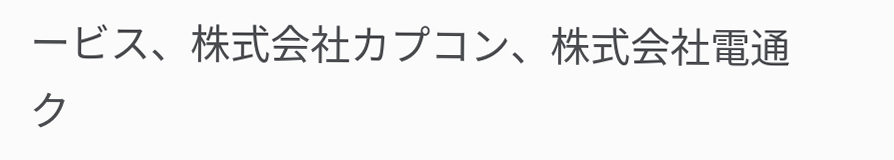ービス、株式会社カプコン、株式会社電通ク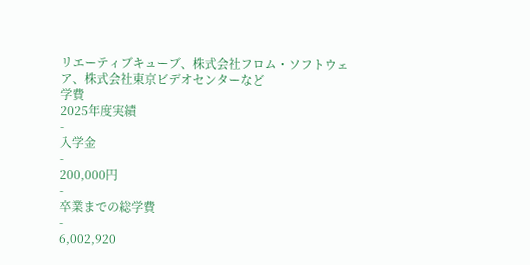リエーティブキューブ、株式会社フロム・ソフトウェア、株式会社東京ビデオセンターなど
学費
2025年度実績
-
入学金
-
200,000円
-
卒業までの総学費
-
6,002,920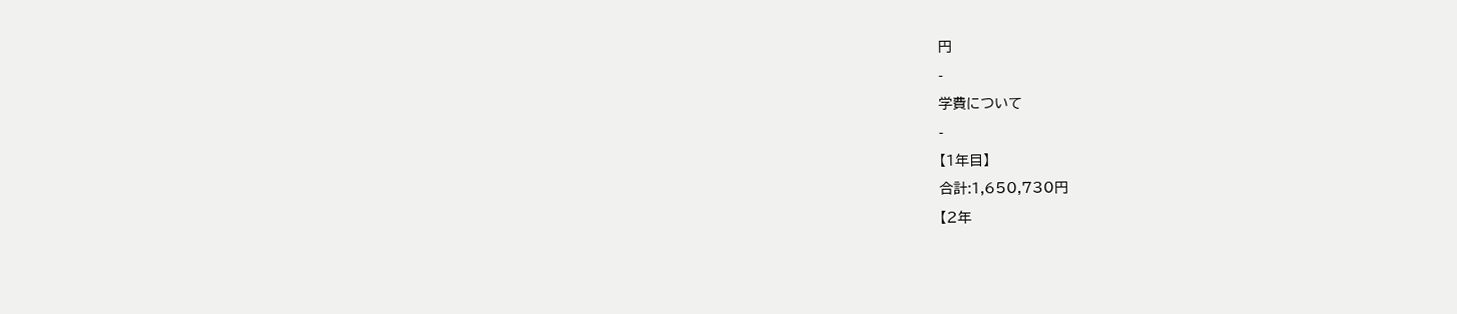円
-
学費について
-
【1年目】
合計:1,650,730円
【2年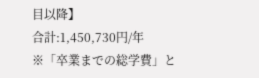目以降】
合計:1,450,730円/年
※「卒業までの総学費」と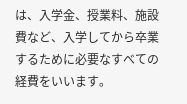は、入学金、授業料、施設費など、入学してから卒業するために必要なすべての経費をいいます。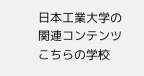日本工業大学の関連コンテンツ
こちらの学校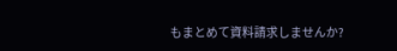もまとめて資料請求しませんか?